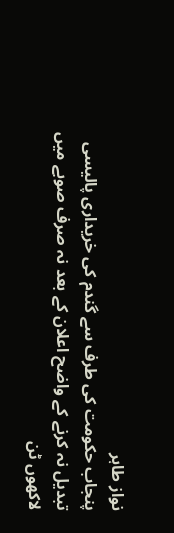نواز طاہر
پنجاب حکومت کی طرف سے گندم کی خریداری پالیسی تبدیل نہ کرنے کے واضح اعلان کے بعد نہ صرف صوبے میں لاکھوں ٹن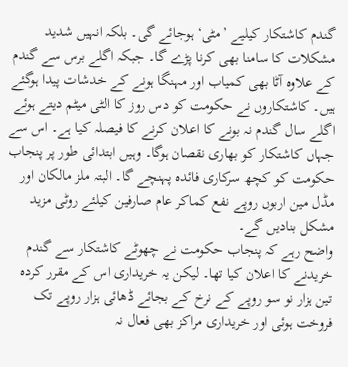گندم کاشتکار کیلیے ’مٹی‘ ہوجائے گی۔ بلکہ انہیں شدید مشکلات کا سامنا بھی کرنا پڑے گا۔ جبکہ اگلے برس سے گندم کے علاوہ آٹا بھی کمیاب اور مہنگا ہونے کے خدشات پیدا ہوگئے ہیں۔ کاشتکاروں نے حکومت کو دس روز کا الٹی میٹم دیتے ہوئے اگلے سال گندم نہ بونے کا اعلان کرنے کا فیصلہ کیا ہے۔ اس سے جہاں کاشتکار کو بھاری نقصان ہوگا۔ وہیں ابتدائی طور پر پنجاب حکومت کو کچھ سرکاری فائدہ پہنچے گا۔ البتہ ملز مالکان اور مڈل مین اربوں روپے نفع کماکر عام صارفین کیلئے روٹی مزید مشکل بنادیں گے۔
واضح رہے کہ پنجاب حکومت نے چھوٹے کاشتکار سے گندم خریدنے کا اعلان کیا تھا۔ لیکن یہ خریداری اس کے مقرر کردہ تین ہزار نو سو روپے کے نرخ کے بجائے ڈھائی ہزار روپے تک فروخت ہوئی اور خریداری مراکز بھی فعال نہ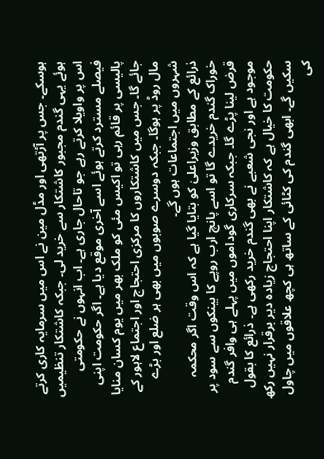ہوسکے۔ جس پر آڑتھی اور مڈل مین نے اس میں سرمایہ کاری کرتے ہوئے یہی گندم مجبور کاشتکار سے خرید لی۔ جبکہ کاشتکار تنظیمیں اس پر واویلا کرتے رہے جو تاحال جاری ہے۔ اب انہوں نے حکومتی فیصلے مسترد کرتے ہوئے اسے آخری موقع دیا ہے۔ اگر حکومت اپنی پالیسی پر قائم رہی تو اکیس مئی کو ملک بھر میں یوم کسان منایا جائے گا۔ جس میں کاشتکاروں کا مرکزی احتجاج اور اجتماع لاہور کے مال روڈ پر ہوگا۔ جبکہ دوسرے صوبوں میں بھی ہر ضلع اور بڑے شہروں میں اجتماعات ہوں گے۔
ذرائع کے مطابق وزیراعلیٰ کو بتایا گیا ہے کہ اس وقت اگر محکمہ خوراک گندم خریدے گا تو اسے پانچ ارب روپے کا بینکوں سے سود پر قرض لینا پڑے گا۔ جبکہ سرکاری گوداموں میں پہلے ہی وافر گندم موجود ہے اور نجی شعبے نے بھی گندم خرید رکھی ہے۔ ذرائع کا بقول حکومت کا خیال ہے کہ کاشتکار اپنا احتجاج زیادہ دیر برقرار نہیں رکھ سکیں گے۔ ابھی گندم کی کٹائی کے ساتھ ہی کچھ علاقوں میں چاول کی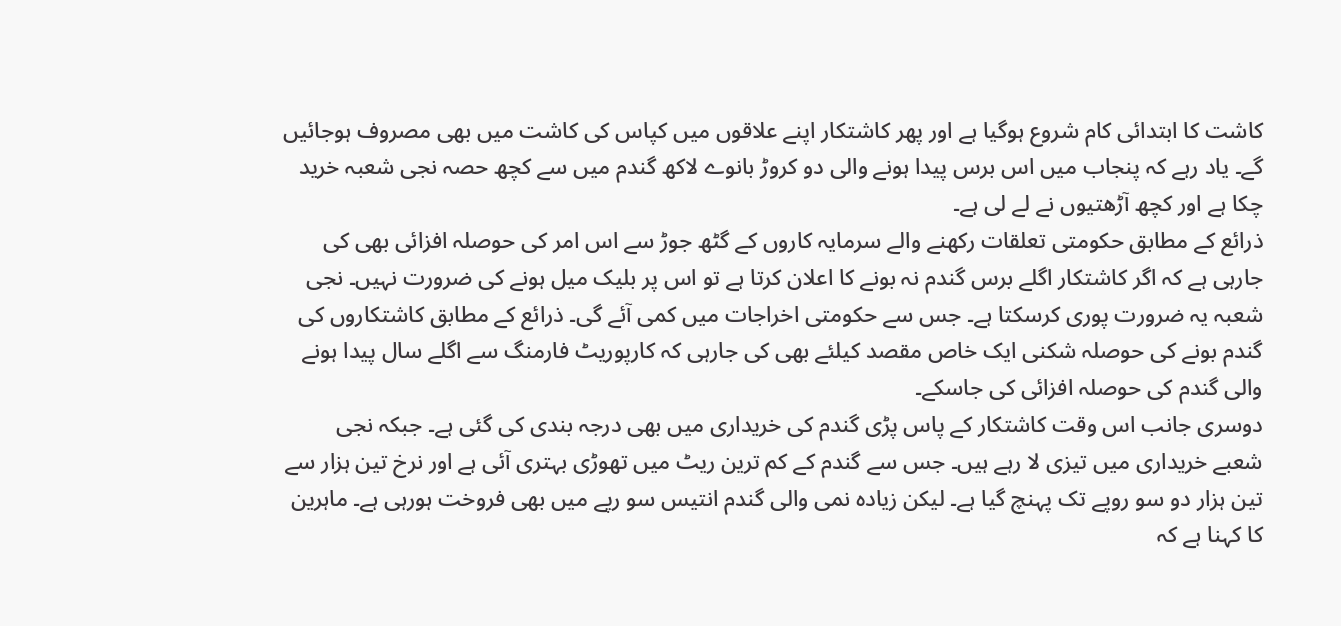کاشت کا ابتدائی کام شروع ہوگیا ہے اور پھر کاشتکار اپنے علاقوں میں کپاس کی کاشت میں بھی مصروف ہوجائیں گے۔ یاد رہے کہ پنجاب میں اس برس پیدا ہونے والی دو کروڑ بانوے لاکھ گندم میں سے کچھ حصہ نجی شعبہ خرید چکا ہے اور کچھ آڑھتیوں نے لے لی ہے۔
ذرائع کے مطابق حکومتی تعلقات رکھنے والے سرمایہ کاروں کے گٹھ جوڑ سے اس امر کی حوصلہ افزائی بھی کی جارہی ہے کہ اگر کاشتکار اگلے برس گندم نہ بونے کا اعلان کرتا ہے تو اس پر بلیک میل ہونے کی ضرورت نہیں۔ نجی شعبہ یہ ضرورت پوری کرسکتا ہے۔ جس سے حکومتی اخراجات میں کمی آئے گی۔ ذرائع کے مطابق کاشتکاروں کی گندم بونے کی حوصلہ شکنی ایک خاص مقصد کیلئے بھی کی جارہی کہ کارپوریٹ فارمنگ سے اگلے سال پیدا ہونے والی گندم کی حوصلہ افزائی کی جاسکے۔
دوسری جانب اس وقت کاشتکار کے پاس پڑی گندم کی خریداری میں بھی درجہ بندی کی گئی ہے۔ جبکہ نجی شعبے خریداری میں تیزی لا رہے ہیں۔ جس سے گندم کے کم ترین ریٹ میں تھوڑی بہتری آئی ہے اور نرخ تین ہزار سے تین ہزار دو سو روپے تک پہنچ گیا ہے۔ لیکن زیادہ نمی والی گندم انتیس سو رپے میں بھی فروخت ہورہی ہے۔ ماہرین کا کہنا ہے کہ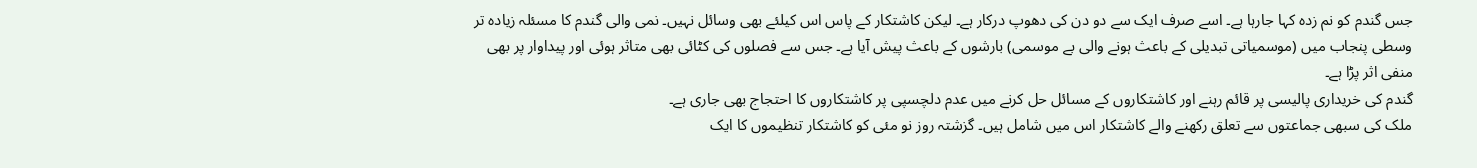جس گندم کو نم زدہ کہا جارہا ہے۔ اسے صرف ایک سے دو دن کی دھوپ درکار ہے۔ لیکن کاشتکار کے پاس اس کیلئے بھی وسائل نہیں۔ نمی والی گندم کا مسئلہ زیادہ تر وسطی پنجاب میں (موسمیاتی تبدیلی کے باعث ہونے والی بے موسمی) بارشوں کے باعث پیش آیا ہے۔ جس سے فصلوں کی کٹائی بھی متاثر ہوئی اور پیداوار پر بھی منفی اثر پڑا ہے۔
گندم کی خریداری پالیسی پر قائم رہنے اور کاشتکاروں کے مسائل حل کرنے میں عدم دلچسپی پر کاشتکاروں کا احتجاج بھی جاری ہے۔
ملک کی سبھی جماعتوں سے تعلق رکھنے والے کاشتکار اس میں شامل ہیں۔ گزشتہ روز نو مئی کو کاشتکار تنظیموں کا ایک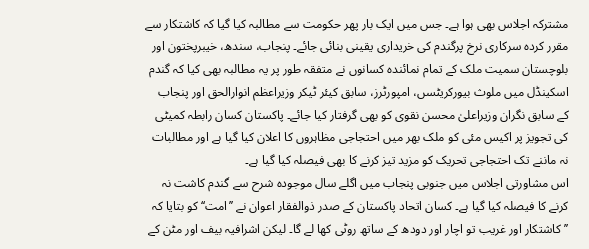مشترکہ اجلاس بھی ہوا ہے۔ جس میں ایک بار پھر حکومت سے مطالبہ کیا گیا کہ کاشتکار سے مقرر کردہ سرکاری نرخ پرگندم کی خریداری یقینی بنائی جائے۔ پنجاب، سندھ، خیبرپختون اور بلوچستان سمیت ملک کے تمام نمائندہ کسانوں نے متفقہ طور پر یہ مطالبہ بھی کیا کہ گندم اسکینڈل میں ملوث بیورکریٹسں، امپورٹرز، سابق کیئر ٹیکر وزیراعظم انوارالحق اور پنجاب کے سابق نگران وزیراعلیٰ محسن نقوی کو بھی گرفتار کیا جائے۔ پاکستان کسان رابطہ کمیٹی کی تجویز پر اکیس مئی کو ملک بھر میں احتجاجی مظاہروں کا اعلان کیا گیا ہے اور مطالبات نہ ماننے تک احتجاجی تحریک کو مزید تیز کرنے کا بھی فیصلہ کیا گیا ہے۔
اس مشاورتی اجلاس میں جنوبی پنجاب میں اگلے سال موجودہ شرح سے گندم کاشت نہ کرنے کا فیصلہ کیا گیا ہے۔ کسان اتحاد پاکستان کے صدر ذوالفقار اعوان نے ’’امت‘‘ کو بتایا کہ ’’کاشتکار اور غریب تو اچار اور دودھ کے ساتھ روٹی کھا لے گا۔ لیکن اشرافیہ بیف اور مٹن کے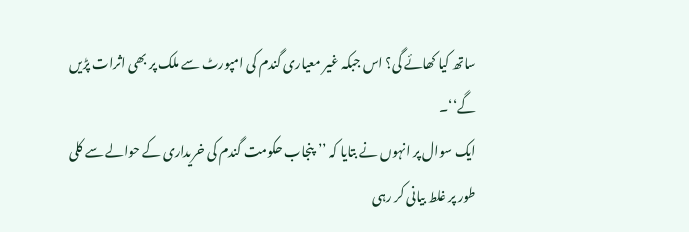ساتھ کیا کھائے گی؟ اس جبکہ غیر معیاری گندم کی امپورٹ سے ملک پر بھی اثرات پڑیں گے‘‘۔
ایک سوال پر انہوں نے بتایا کہ ’’پنجاب حکومت گندم کی خریداری کے حوالے سے کلی طور پر غلط بیانی کر رہی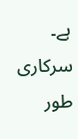ہے۔ سرکاری طور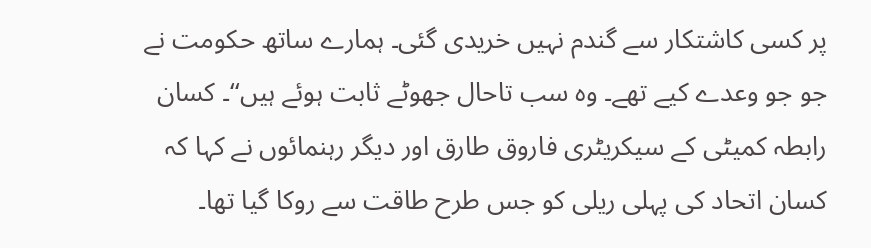پر کسی کاشتکار سے گندم نہیں خریدی گئی۔ ہمارے ساتھ حکومت نے جو جو وعدے کیے تھے۔ وہ سب تاحال جھوٹے ثابت ہوئے ہیں‘‘۔ کسان رابطہ کمیٹی کے سیکریٹری فاروق طارق اور دیگر رہنمائوں نے کہا کہ کسان اتحاد کی پہلی ریلی کو جس طرح طاقت سے روکا گیا تھا۔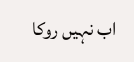اب نہیں روکا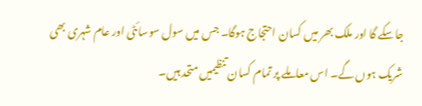جاسکے گا اور ملک بھر میں کسان احتجاج ہوگا۔ جس میں سول سوسائٹی اور عام شہری بھی شریک ہوں گے۔ اس معاملے پر تمام کسان تنظیمیں متحد ہیں۔